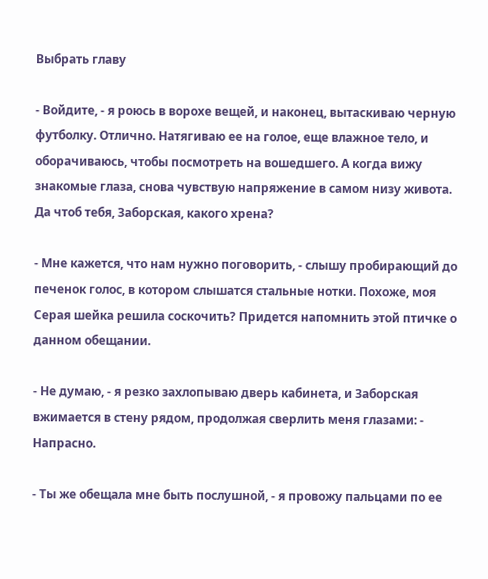Выбрать главу

- Войдите, - я роюсь в ворохе вещей, и наконец, вытаскиваю черную футболку. Отлично. Натягиваю ее на голое, еще влажное тело, и оборачиваюсь, чтобы посмотреть на вошедшего. А когда вижу знакомые глаза, снова чувствую напряжение в самом низу живота. Да чтоб тебя, Заборская, какого хрена?

- Мне кажется, что нам нужно поговорить, - слышу пробирающий до печенок голос, в котором слышатся стальные нотки. Похоже, моя Серая шейка решила соскочить? Придется напомнить этой птичке о данном обещании.

- Не думаю, - я резко захлопываю дверь кабинета, и Заборская вжимается в стену рядом, продолжая сверлить меня глазами: - Напрасно.

- Ты же обещала мне быть послушной, - я провожу пальцами по ее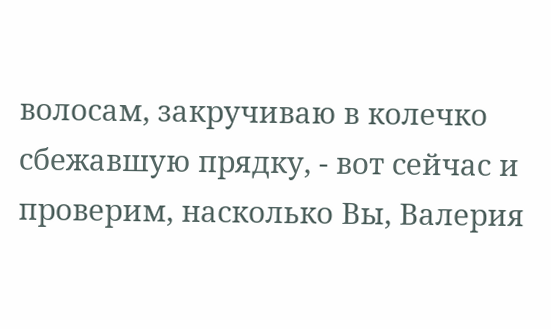волосам, закручиваю в колечко сбежавшую прядку, - вот сейчас и проверим, насколько Вы, Валерия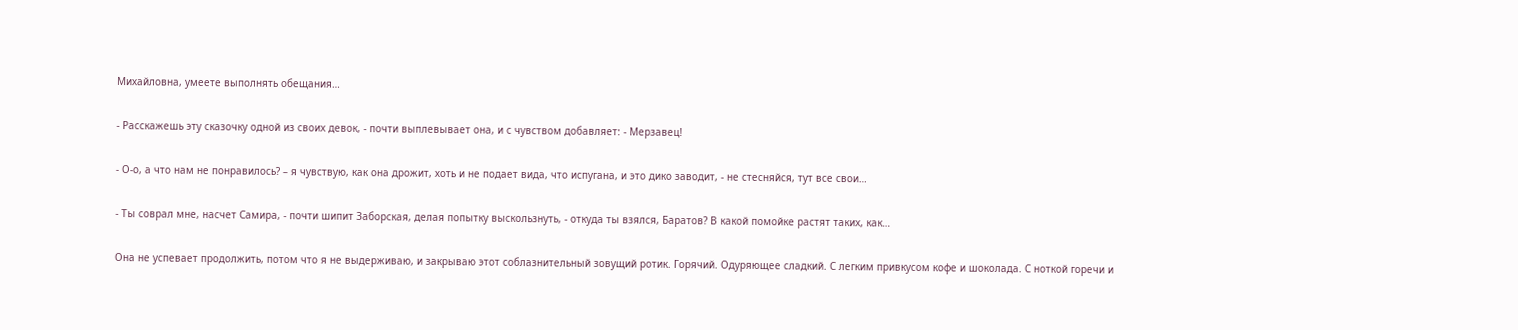Михайловна, умеете выполнять обещания…

- Расскажешь эту сказочку одной из своих девок, - почти выплевывает она, и с чувством добавляет: - Мерзавец!

- О-о, а что нам не понравилось? – я чувствую, как она дрожит, хоть и не подает вида, что испугана, и это дико заводит, - не стесняйся, тут все свои…

- Ты соврал мне, насчет Самира, - почти шипит Заборская, делая попытку выскользнуть, - откуда ты взялся, Баратов? В какой помойке растят таких, как…

Она не успевает продолжить, потом что я не выдерживаю, и закрываю этот соблазнительный зовущий ротик. Горячий. Одуряющее сладкий. С легким привкусом кофе и шоколада. С ноткой горечи и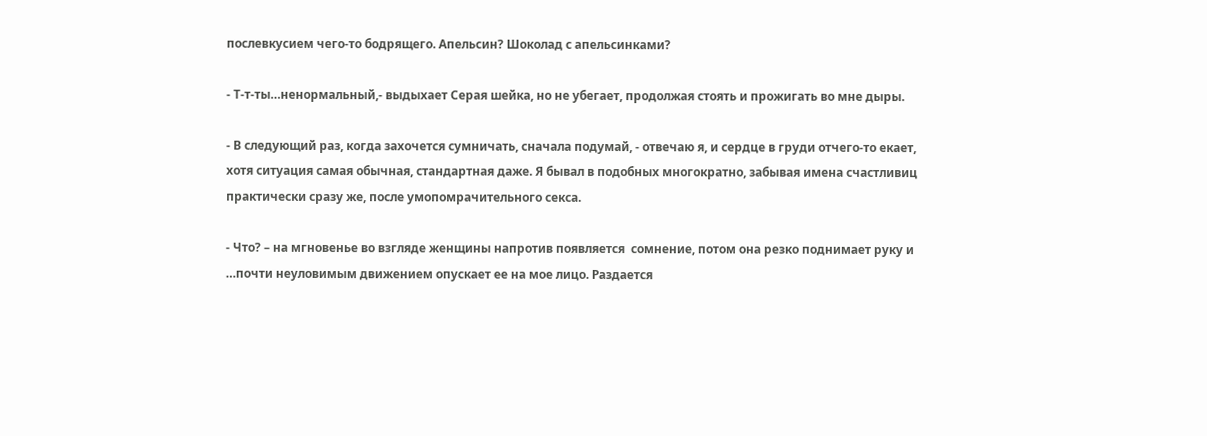послевкусием чего-то бодрящего. Апельсин? Шоколад с апельсинками?

- Т-т-ты…ненормальный,- выдыхает Серая шейка, но не убегает, продолжая стоять и прожигать во мне дыры.

- В следующий раз, когда захочется сумничать, сначала подумай, - отвечаю я, и сердце в груди отчего-то екает, хотя ситуация самая обычная, стандартная даже. Я бывал в подобных многократно, забывая имена счастливиц практически сразу же, после умопомрачительного секса.

- Что? – на мгновенье во взгляде женщины напротив появляется  сомнение, потом она резко поднимает руку и …почти неуловимым движением опускает ее на мое лицо. Раздается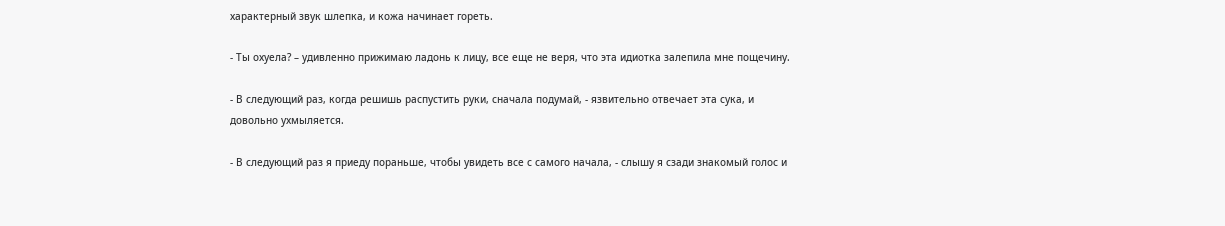характерный звук шлепка, и кожа начинает гореть.

- Ты охуела? – удивленно прижимаю ладонь к лицу, все еще не веря, что эта идиотка залепила мне пощечину.

- В следующий раз, когда решишь распустить руки, сначала подумай, - язвительно отвечает эта сука, и довольно ухмыляется.

- В следующий раз я приеду пораньше, чтобы увидеть все с самого начала, - слышу я сзади знакомый голос и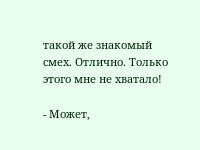такой же знакомый смех. Отлично. Только этого мне не хватало!

- Может,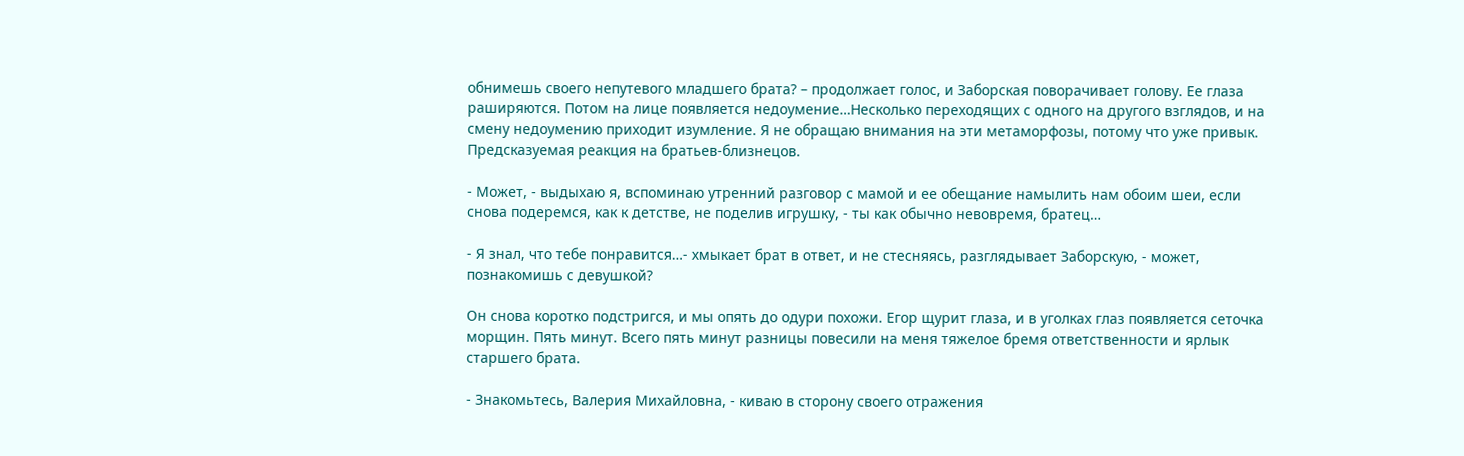обнимешь своего непутевого младшего брата? – продолжает голос, и Заборская поворачивает голову. Ее глаза раширяются. Потом на лице появляется недоумение…Несколько переходящих с одного на другого взглядов, и на смену недоумению приходит изумление. Я не обращаю внимания на эти метаморфозы, потому что уже привык. Предсказуемая реакция на братьев-близнецов.

- Может, - выдыхаю я, вспоминаю утренний разговор с мамой и ее обещание намылить нам обоим шеи, если снова подеремся, как к детстве, не поделив игрушку, - ты как обычно невовремя, братец…

- Я знал, что тебе понравится…- хмыкает брат в ответ, и не стесняясь, разглядывает Заборскую, - может, познакомишь с девушкой?

Он снова коротко подстригся, и мы опять до одури похожи. Егор щурит глаза, и в уголках глаз появляется сеточка морщин. Пять минут. Всего пять минут разницы повесили на меня тяжелое бремя ответственности и ярлык старшего брата.

- Знакомьтесь, Валерия Михайловна, - киваю в сторону своего отражения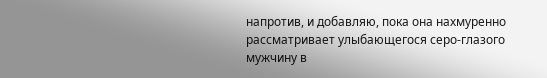напротив, и добавляю, пока она нахмуренно рассматривает улыбающегося серо-глазого мужчину в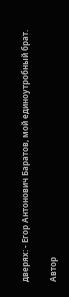дверях: - Егор Антонович Баратов, мой единоутробный брат.

Автор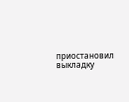приостановил выкладку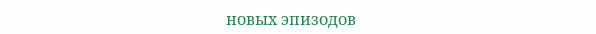новых эпизодов